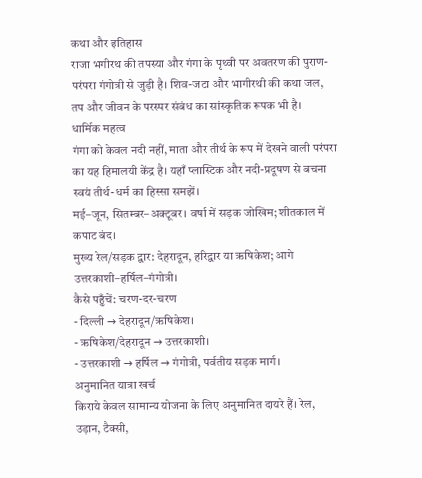कथा और इतिहास
राजा भगीरथ की तपस्या और गंगा के पृथ्वी पर अवतरण की पुराण-परंपरा गंगोत्री से जुड़ी है। शिव-जटा और भागीरथी की कथा जल, तप और जीवन के परस्पर संबंध का सांस्कृतिक रूपक भी है।
धार्मिक महत्व
गंगा को केवल नदी नहीं, माता और तीर्थ के रूप में देखने वाली परंपरा का यह हिमालयी केंद्र है। यहाँ प्लास्टिक और नदी-प्रदूषण से बचना स्वयं तीर्थ-धर्म का हिस्सा समझें।
मई–जून, सितम्बर–अक्टूबर। वर्षा में सड़क जोखिम; शीतकाल में कपाट बंद।
मुख्य रेल/सड़क द्वार: देहरादून, हरिद्वार या ऋषिकेश; आगे उत्तरकाशी–हर्षिल–गंगोत्री।
कैसे पहुँचें: चरण-दर-चरण
- दिल्ली → देहरादून/ऋषिकेश।
- ऋषिकेश/देहरादून → उत्तरकाशी।
- उत्तरकाशी → हर्षिल → गंगोत्री, पर्वतीय सड़क मार्ग।
अनुमानित यात्रा खर्च
किराये केवल सामान्य योजना के लिए अनुमानित दायरे हैं। रेल, उड़ान, टैक्सी,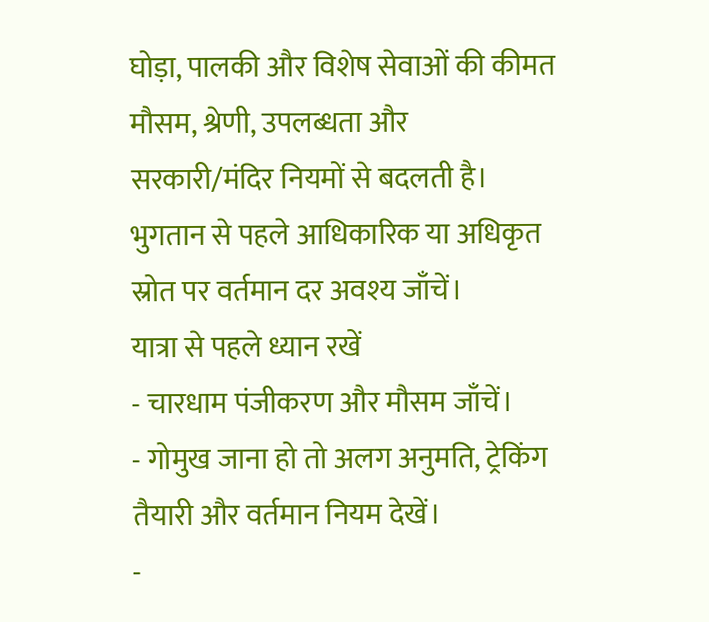घोड़ा, पालकी और विशेष सेवाओं की कीमत मौसम, श्रेणी, उपलब्धता और सरकारी/मंदिर नियमों से बदलती है। भुगतान से पहले आधिकारिक या अधिकृत स्रोत पर वर्तमान दर अवश्य जाँचें।
यात्रा से पहले ध्यान रखें
- चारधाम पंजीकरण और मौसम जाँचें।
- गोमुख जाना हो तो अलग अनुमति, ट्रेकिंग तैयारी और वर्तमान नियम देखें।
-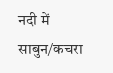नदी में साबुन/कचरा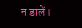न डालें।